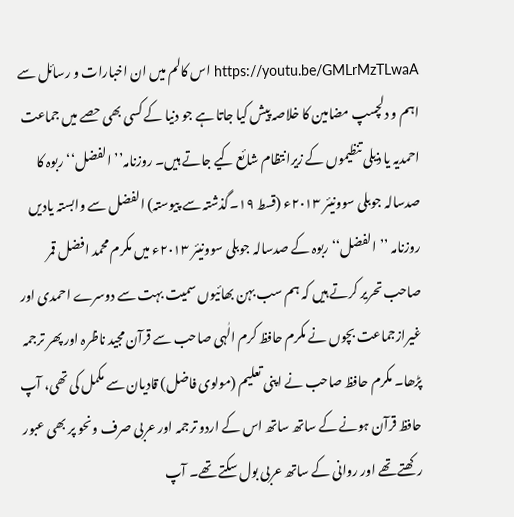https://youtu.be/GMLrMzTLwaA اس کالم میں ان اخبارات و رسائل سے اہم و دلچسپ مضامین کا خلاصہ پیش کیا جاتا ہے جو دنیا کے کسی بھی حصے میں جماعت احمدیہ یا ذیلی تنظیموں کے زیرانتظام شائع کیے جاتے ہیں۔ روزنامہ’’الفضل‘‘ربوہ کا صدسالہ جوبلی سوونیئر ۲۰۱۳ء (قسط ۱۹۔گذشتہ سے پیوستہ) الفضل سے وابستہ یادیں روزنامہ ’’الفضل‘‘ ربوہ کے صدسالہ جوبلی سوونیئر ۲۰۱۳ء میں مکرم محمد افضل قمر صاحب تحریر کرتے ہیں کہ ہم سب بہن بھائیوں سمیت بہت سے دوسرے احمدی اور غیرازجماعت بچوں نے مکرم حافظ کرم الٰہی صاحب سے قرآن مجید ناظرہ اور پھر ترجمہ پڑھا۔ مکرم حافظ صاحب نے اپنی تعلیم (مولوی فاضل) قادیان سے مکمل کی تھی، آپ حافظ قرآن ہونے کے ساتھ ساتھ اس کے اردو ترجمہ اور عربی صرف ونحو پر بھی عبور رکھتے تھے اور روانی کے ساتھ عربی بول سکتے تھے۔ آپ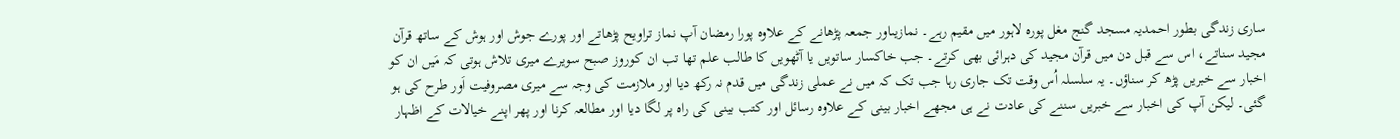ساری زندگی بطور احمدیہ مسجد گنج مغل پورہ لاہور میں مقیم رہے۔ نمازیںاور جمعہ پڑھانے کے علاوہ پورا رمضان آپ نماز تراویح پڑھاتے اور پورے جوش اور ہوش کے ساتھ قرآن مجید سناتے، اس سے قبل دن میں قرآن مجید کی دہرائی بھی کرتے۔ جب خاکسار ساتویں یا آٹھویں کا طالب علم تھا تب ان کوروز صبح سویرے میری تلاش ہوتی کہ مَیں ان کو اخبار سے خبریں پڑھ کر سناؤں۔ یہ سلسلہ اُس وقت تک جاری رہا جب تک کہ میں نے عملی زندگی میں قدم نہ رکھ دیا اور ملازمت کی وجہ سے میری مصروفیت اَور طرح کی ہو گئی۔ لیکن آپ کی اخبار سے خبریں سننے کی عادت نے ہی مجھے اخبار بینی کے علاوہ رسائل اور کتب بینی کی راہ پر لگا دیا اور مطالعہ کرنا اور پھر اپنے خیالات کے اظہار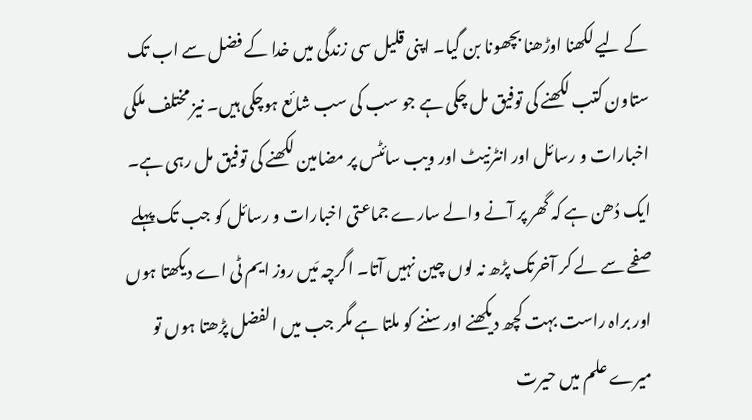کے لیے لکھنا اوڑھنا بچھونا بن گیا۔ اپنی قلیل سی زندگی میں خدا کے فضل سے اب تک ستاون کتب لکھنے کی توفیق مل چکی ہے جو سب کی سب شائع ہوچکی ہیں۔ نیز مختلف ملکی اخبارات و رسائل اور انٹرنیٹ اور ویب سائٹس پر مضامین لکھنے کی توفیق مل رہی ہے۔ ایک دُھن ہے کہ گھر پر آنے والے سارے جماعتی اخبارات و رسائل کو جب تک پہلے صفحے سے لے کر آخرتک پڑھ نہ لوں چین نہیں آتا۔ اگرچہ مَیں روز ایم ٹی اے دیکھتا ہوں اور براہ راست بہت کچھ دیکھنے اور سننے کو ملتا ہے مگر جب میں الفضل پڑھتا ہوں تو میرے علم میں حیرت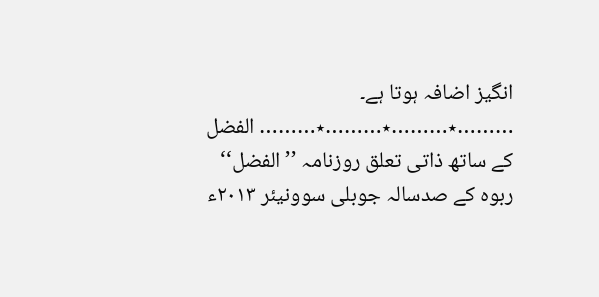انگیز اضافہ ہوتا ہے۔ ………٭………٭………٭……… الفضل کے ساتھ ذاتی تعلق روزنامہ ’’الفضل‘‘ ربوہ کے صدسالہ جوبلی سوونیئر ۲۰۱۳ء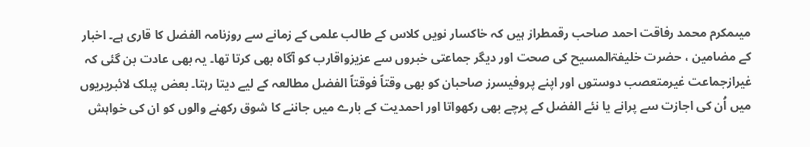میںمکرم محمد رفاقت احمد صاحب رقمطراز ہیں کہ خاکسار نویں کلاس کے طالب علمی کے زمانے سے روزنامہ الفضل کا قاری ہے۔ اخبار کے مضامین ، حضرت خلیفۃالمسیح کی صحت اور دیگر جماعتی خبروں سے عزیزواقارب کو آگاہ بھی کرتا تھا۔ یہ بھی عادت بن گئی کہ غیرازجماعت غیرمتعصب دوستوں اور اپنے پروفیسرز صاحبان کو بھی وقتاً فوقتاً الفضل مطالعہ کے لیے دیتا رہتا۔ بعض پبلک لائبریریوں میں اُن کی اجازت سے پرانے یا نئے الفضل کے پرچے بھی رکھواتا اور احمدیت کے بارے میں جاننے کا شوق رکھنے والوں کو ان کی خواہش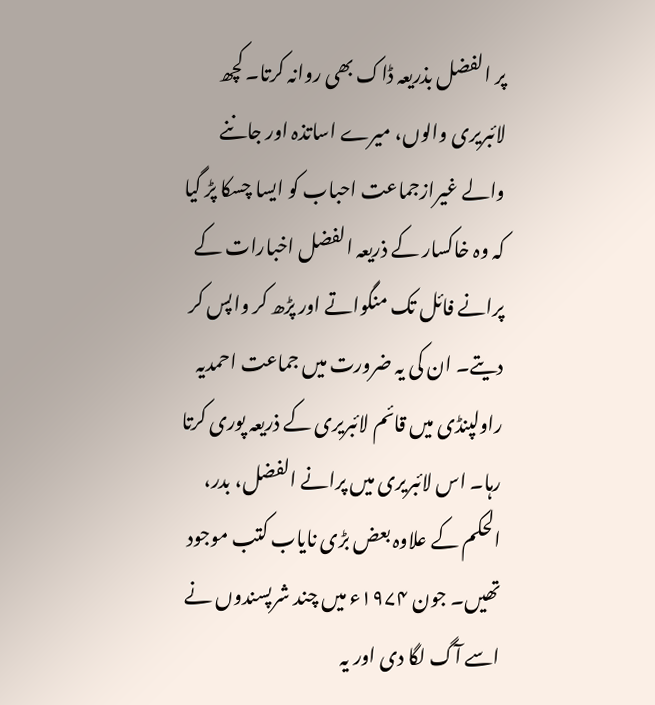پر الفضل بذریعہ ڈاک بھی روانہ کرتا۔ کچھ لائبریری والوں، میرے اساتذہ اور جاننے والے غیرازجماعت احباب کو ایسا چسکا پڑ گیا کہ وہ خاکسار کے ذریعہ الفضل اخبارات کے پرانے فائل تک منگواتے اور پڑھ کر واپس کر دیتے۔ ان کی یہ ضرورت میں جماعت احمدیہ راولپنڈی میں قائم لائبریری کے ذریعہ پوری کرتا رہا۔ اس لائبریری میں پرانے الفضل، بدر، الحکم کے علاوہ بعض بڑی نایاب کتب موجود تھیں۔ جون ۱۹۷۴ء میں چند شرپسندوں نے اسے آگ لگا دی اور یہ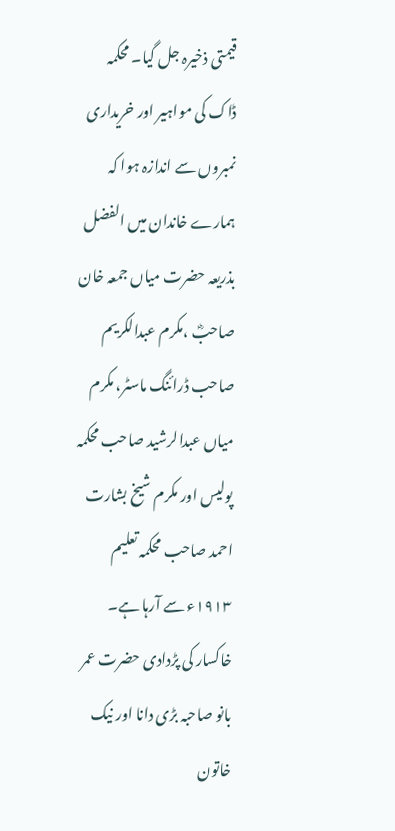قیمتی ذخیرہ جل گیا۔ محکمہ ڈاک کی مواہیر اور خریداری نمبروں سے اندازہ ہوا کہ ہمارے خاندان میں الفضل بذریعہ حضرت میاں جمعہ خان صاحبؓ ،مکرم عبدالکریم صاحب ڈرائنگ ماسٹر، مکرم میاں عبدالرشید صاحب محکمہ پولیس اور مکرم شیخ بشارت احمد صاحب محکمہ تعلیم ۱۹۱۳ء سے آرہا ہے۔ خاکسار کی پڑدادی حضرت عمر بانو صاحبہ بڑی دانا اور نیک خاتون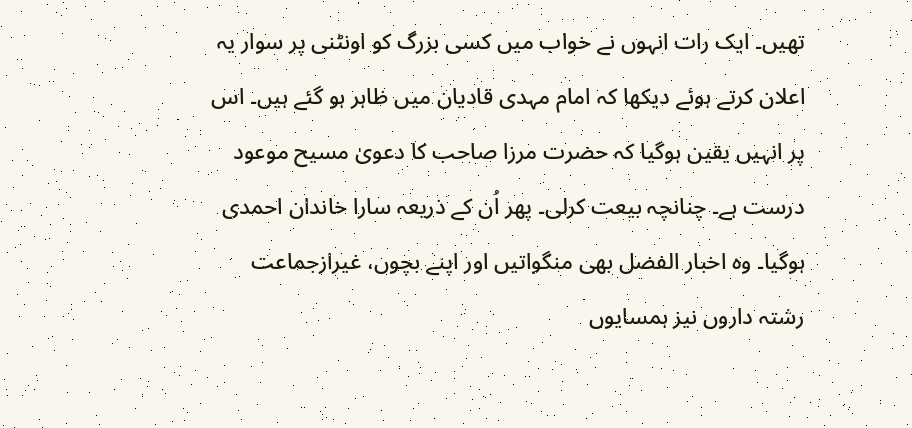تھیں۔ ایک رات انہوں نے خواب میں کسی بزرگ کو اونٹنی پر سوار یہ اعلان کرتے ہوئے دیکھا کہ امام مہدی قادیان میں ظاہر ہو گئے ہیں۔ اس پر انہیں یقین ہوگیا کہ حضرت مرزا صاحب کا دعویٰ مسیح موعود درست ہے۔ چنانچہ بیعت کرلی۔ پھر اُن کے ذریعہ سارا خاندان احمدی ہوگیا۔ وہ اخبار الفضل بھی منگواتیں اور اپنے بچوں، غیرازجماعت رشتہ داروں نیز ہمسایوں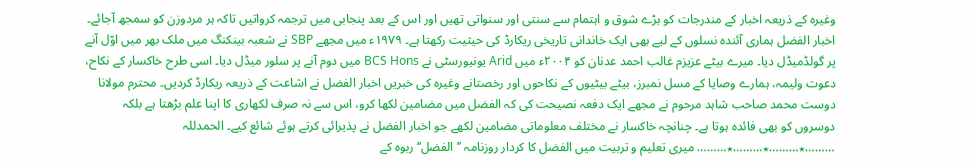وغیرہ کے ذریعہ اخبار کے مندرجات کو بڑے شوق و اہتمام سے سنتی اور سنواتی تھیں اور اس کے بعد پنجابی میں ترجمہ کرواتیں تاکہ ہر مردوزن کو سمجھ آجائے۔ اخبار الفضل ہماری آئندہ نسلوں کے لیے بھی ایک خاندانی تاریخی ریکارڈ کی حیثیت رکھتا ہے۔ ۱۹۷۹ء میں مجھے SBP نے شعبہ بینکنگ میں ملک بھر میں اوّل آنے پر گولڈمیڈل دیا۔ میرے بیٹے عزیزم غالب احمد عدنان کو ۲۰۰۴ء میں Arid یونیورسٹی نے BCS Hons میں دوم آنے پر سلور میڈل دیا۔ اسی طرح خاکسار کے نکاح، دعوت ولیمہ، ہمارے وصایا کے مسل نمبرز، بیٹے بیٹیوں کے نکاحوں اور رخصتانے وغیرہ کی خبریں اخبار الفضل نے اشاعت کے ذریعہ ریکارڈ کردیں۔ محترم مولانا دوست محمد صاحب شاہد مرحوم نے مجھے ایک دفعہ نصیحت کی کہ الفضل میں مضامین لکھا کرو، اس سے نہ صرف لکھاری کا اپنا علم بڑھتا ہے بلکہ دوسروں کو بھی فائدہ ہوتا ہے۔ چنانچہ خاکسار نے مختلف معلوماتی مضامین لکھے جو اخبار الفضل نے پذیرائی کرتے ہوئے شائع کیے۔ الحمدللہ ………٭………٭………٭……… میری تعلیم و تربیت میں الفضل کا کردار روزنامہ ’’الفضل‘‘ ربوہ کے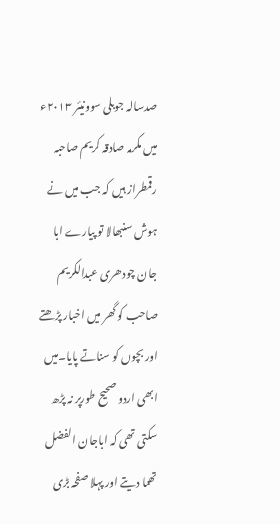صدسالہ جوبلی سوونیئر ۲۰۱۳ء میں مکرمہ صادقہ کریم صاحبہ رقمطراز ہیں کہ جب میں نے ہوش سنبھالا تو پیارے ابا جان چودھری عبدالکریم صاحب کو گھر میں اخبار پڑھتے اور بچوں کو سناتے پایا۔میں ابھی اردو صحیح طورپر نہ پڑھ سکتی تھی کہ اباجان الفضل تھما دیتے اور پہلا صفحہ بڑی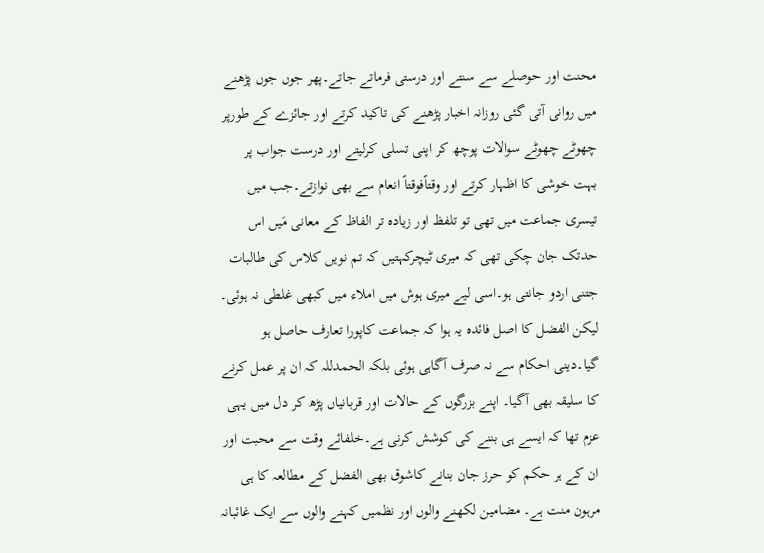محنت اور حوصلے سے سنتے اور درستی فرماتے جاتے۔پھر جوں جوں پڑھنے میں روانی آتی گئی روزانہ اخبار پڑھنے کی تاکید کرتے اور جائزے کے طورپر چھوٹے چھوٹے سوالات پوچھ کر اپنی تسلی کرلیتے اور درست جواب پر بہت خوشی کا اظہار کرتے اور وقتاًفوقتاً انعام سے بھی نوازتے۔جب میں تیسری جماعت میں تھی تو تلفظ اور زیادہ تر الفاظ کے معانی مَیں اس حدتک جان چکی تھی کہ میری ٹیچرکہتیں کہ تم نویں کلاس کی طالبات جتنی اردو جانتی ہو۔اسی لیے میری ہوش میں املاء میں کبھی غلطی نہ ہوئی۔ لیکن الفضل کا اصل فائدہ یہ ہوا کہ جماعت کاپورا تعارف حاصل ہو گیا۔دینی احکام سے نہ صرف آگاہی ہوئی بلکہ الحمدللہ کہ ان پر عمل کرنے کا سلیقہ بھی آگیا۔ اپنے بزرگوں کے حالات اور قربانیاں پڑھ کر دل میں یہی عزم تھا کہ ایسے ہی بننے کی کوشش کرنی ہے۔خلفائے وقت سے محبت اور ان کے ہر حکم کو حرز جان بنانے کاشوق بھی الفضل کے مطالعہ کا ہی مرہون منت ہے۔ مضامین لکھنے والوں اور نظمیں کہنے والوں سے ایک غائبانہ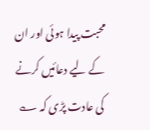محبت پیدا ہوئی اور ان کے لیے دعائیں کرنے کی عادت پڑی کہ ؎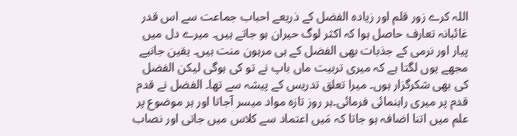اللہ کرے زور قلم اور زیادہ الفضل کے ذریعے احباب جماعت سے اس قدر غائبانہ تعارف حاصل ہوا کہ اکثر لوگ حیران ہو جاتے ہیں۔ میرے دل میں پیار اور نرمی کے جذبات بھی الفضل کے ہی مرہون منت ہیں۔ یقین جانیے مجھے یوں لگتا ہے کہ میری تربیت ماں باپ نے تو کی ہوگی لیکن الفضل کی بھی شکرگزار ہوں۔ میرا تعلق تدریس کے پیشہ سے تھا۔ الفضل نے قدم قدم پر میری راہنمائی فرمائی۔ہر روز تازہ مواد میسر آجاتا اور ہر موضوع پر علم میں اتنا اضافہ ہو جاتا کہ مَیں اعتماد سے کلاس میں جاتی اور نصاب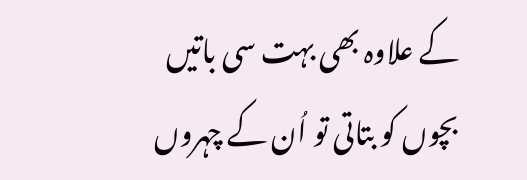کے علاوہ بھی بہت سی باتیں بچوں کو بتاتی تو اُن کے چہروں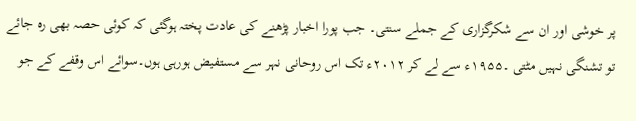پر خوشی اور ان سے شکرگزاری کے جملے سنتی۔ جب پورا اخبار پڑھنے کی عادت پختہ ہوگئی کہ کوئی حصہ بھی رہ جائے تو تشنگی نہیں مٹتی ۔۱۹۵۵ء سے لے کر ۲۰۱۲ء تک اس روحانی نہر سے مستفیض ہورہی ہوں۔سوائے اس وقفے کے جو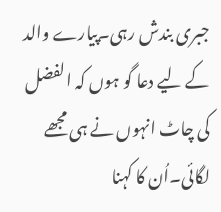جبری بندش رہی۔پیارے والد کے لیے دعا گو ہوں کہ الفضل کی چاٹ انہوں نے ہی مجھے لگائی۔اُن کا کہنا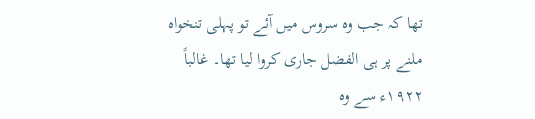تھا کہ جب وہ سروس میں آئے تو پہلی تنخواہ ملنے پر ہی الفضل جاری کروا لیا تھا۔ غالباً ۱۹۲۲ء سے وہ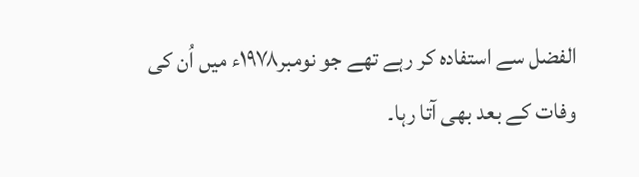الفضل سے استفادہ کر رہے تھے جو نومبر۱۹۷۸ء میں اُن کی وفات کے بعد بھی آتا رہا۔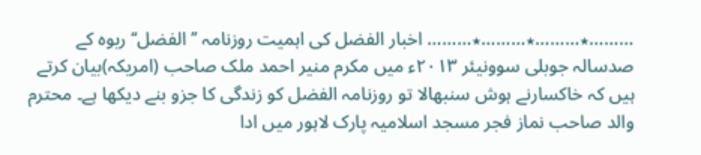………٭………٭………٭……… اخبار الفضل کی اہمیت روزنامہ ’’الفضل‘‘ ربوہ کے صدسالہ جوبلی سوونیئر ۲۰۱۳ء میں مکرم منیر احمد ملک صاحب (امریکہ)بیان کرتے ہیں کہ خاکسارنے ہوش سنبھالا تو روزنامہ الفضل کو زندگی کا جزو بنے دیکھا ہے۔ محترم والد صاحب نماز فجر مسجد اسلامیہ پارک لاہور میں ادا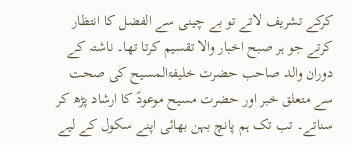کرکے تشریف لاتے تو بے چینی سے الفضل کا انتظار کرتے جو ہر صبح اخبار والا تقسیم کرتا تھا۔ ناشتہ کے دوران والد صاحب حضرت خلیفۃالمسیح کی صحت سے متعلق خبر اور حضرت مسیح موعودؑ کا ارشاد پڑھ کر سناتے۔ تب تک ہم پانچ بہن بھائی اپنے سکول کے لیے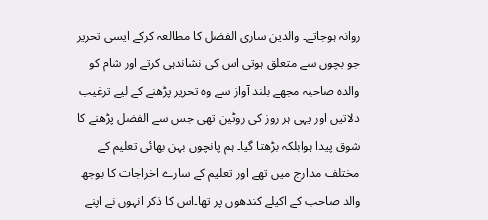روانہ ہوجاتے۔ والدین ساری الفضل کا مطالعہ کرکے ایسی تحریر جو بچوں سے متعلق ہوتی اس کی نشاندہی کرتے اور شام کو والدہ صاحبہ مجھے بلند آواز سے وہ تحریر پڑھنے کے لیے ترغیب دلاتیں اور یہی ہر روز کی روٹین تھی جس سے الفضل پڑھنے کا شوق پیدا ہوابلکہ بڑھتا گیا۔ ہم پانچوں بہن بھائی تعلیم کے مختلف مدارج میں تھے اور تعلیم کے سارے اخراجات کا بوجھ والد صاحب کے اکیلے کندھوں پر تھا۔اس کا ذکر انہوں نے اپنے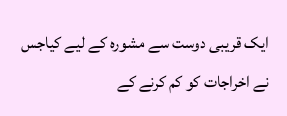ایک قریبی دوست سے مشورہ کے لیے کیاجس نے اخراجات کو کم کرنے کے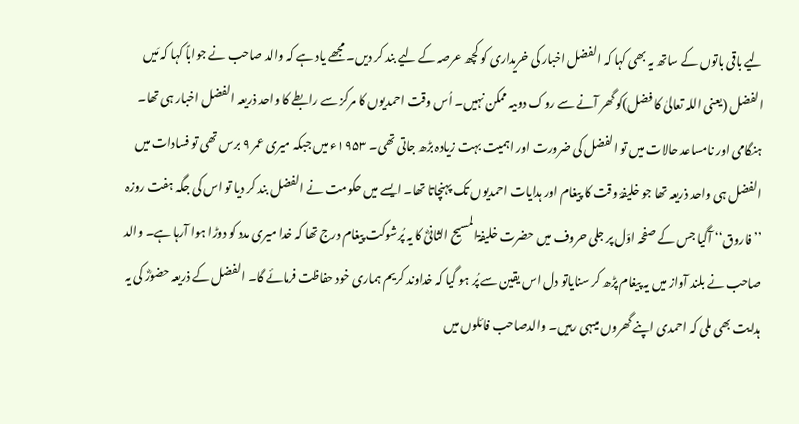لیے باقی باتوں کے ساتھ یہ بھی کہا کہ الفضل اخبار کی خریداری کو کچھ عرصہ کے لیے بند کر دیں۔ مجھے یاد ہے کہ والد صاحب نے جواباً کہا کہ مَیں الفضل (یعنی اللہ تعالیٰ کا فضل)کو گھر آنے سے روک دوںیہ ممکن نہیں۔ اُس وقت احمدیوں کا مرکز سے رابطے کا واحد ذریعہ الفضل اخبار ہی تھا۔ ہنگامی اور نامساعد حالات میں تو الفضل کی ضرورت اور اہمیت بہت زیادہ بڑھ جاتی تھی۔ ۱۹۵۳ء میں جبکہ میری عمر ۹ برس تھی تو فسادات میں الفضل ہی واحد ذریعہ تھا جو خلیفۂ وقت کا پیغام اور ہدایات احمدیوں تک پہنچاتا تھا۔ ایسے میں حکومت نے الفضل بند کر دیا تو اس کی جگہ ہفت روزہ ’’فاروق‘‘ آگیا جس کے صفحہ اوّل پر جلی حروف میں حضرت خلیفۃالمسیح الثانیؓ کا یہ پُرشوکت پیغام درج تھا کہ خدا میری مدد کو دوڑا ہوا آرہا ہے۔ والد صاحب نے بلند آواز میں یہ پیغام پڑھ کر سنایاتو دل اس یقین سے پُر ہو گیا کہ خداوند کریم ہماری خود حفاظت فرمائے گا۔ الفضل کے ذریعہ حضورؓ کی یہ ہدایت بھی ملی کہ احمدی اپنے گھروں میںہی رہیں۔ والدصاحب فائلوں میں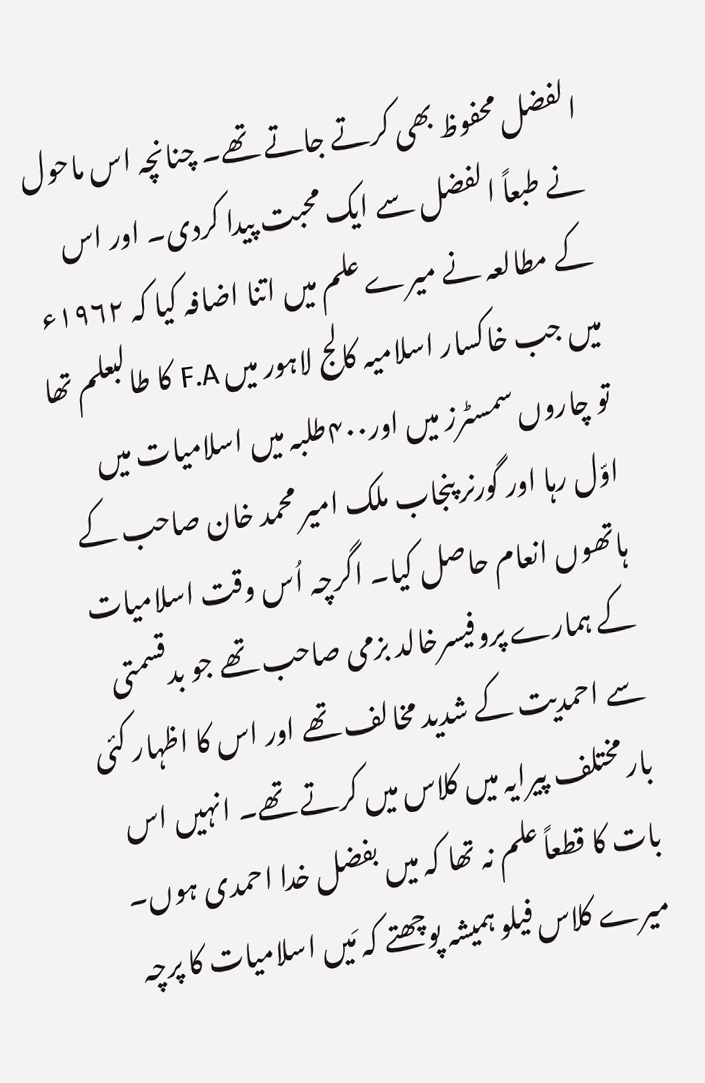الفضل محفوظ بھی کرتے جاتے تھے۔ چنانچہ اس ماحول نے طبعاً الفضل سے ایک محبت پیدا کردی۔ اور اس کے مطالعہ نے میرے علم میں اتنا اضافہ کیا کہ ۱۹۶۲ء میں جب خاکسار اسلامیہ کالج لاہور میں F.A کا طالبعلم تھا تو چاروں سمسٹرز میں اور۴۰۰طلبہ میں اسلامیات میں اوّل رہا اور گورنر پنجاب ملک امیر محمد خان صاحب کے ہاتھوں انعام حاصل کیا۔ اگرچہ اُس وقت اسلامیات کے ہمارے پروفیسرخالد بزمی صاحب تھے جو بدقسمتی سے احمدیت کے شدید مخالف تھے اور اس کا اظہار کئی بار مختلف پیرایہ میں کلاس میں کرتے تھے۔ انہیں اس بات کا قطعاً علم نہ تھا کہ میں بفضل خدا احمدی ہوں۔ میرے کلاس فیلو ہمیشہ پوچھتے کہ مَیں اسلامیات کا پرچہ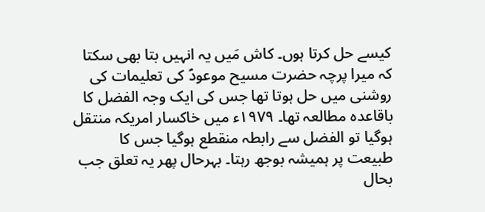کیسے حل کرتا ہوں۔ کاش مَیں یہ انہیں بتا بھی سکتا کہ میرا پرچہ حضرت مسیح موعودؑ کی تعلیمات کی روشنی میں حل ہوتا تھا جس کی ایک وجہ الفضل کا باقاعدہ مطالعہ تھا۔ ۱۹۷۹ء میں خاکسار امریکہ منتقل ہوگیا تو الفضل سے رابطہ منقطع ہوگیا جس کا طبیعت پر ہمیشہ بوجھ رہتا۔ بہرحال پھر یہ تعلق جب بحال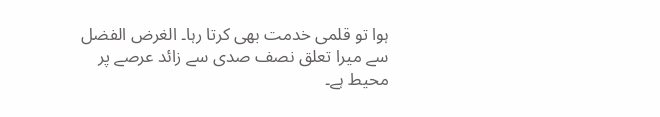ہوا تو قلمی خدمت بھی کرتا رہا۔ الغرض الفضل سے میرا تعلق نصف صدی سے زائد عرصے پر محیط ہے۔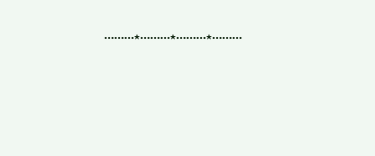………٭………٭………٭………